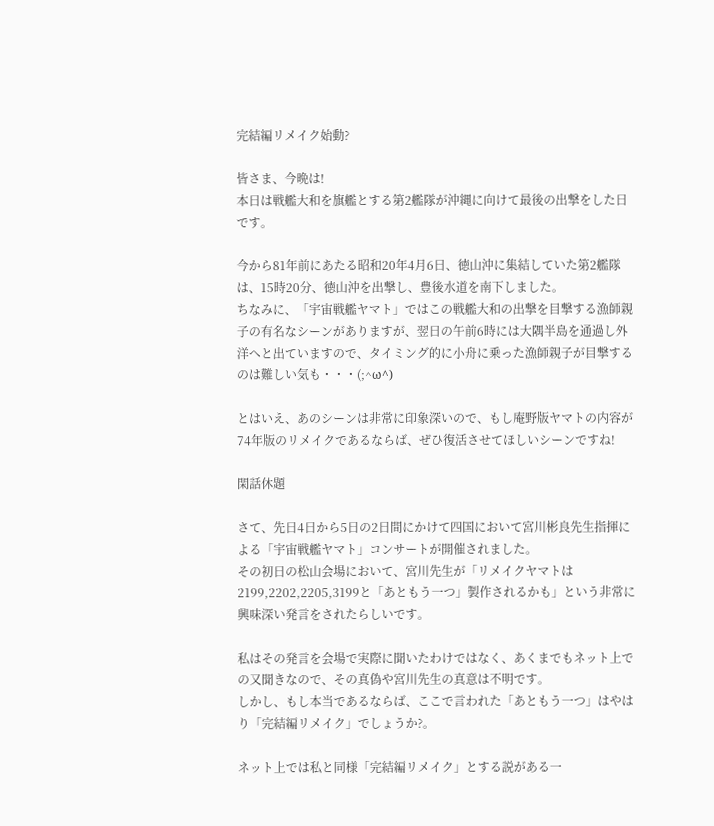完結編リメイク始動?

皆さま、今晩は!
本日は戦艦大和を旗艦とする第2艦隊が沖縄に向けて最後の出撃をした日です。

今から81年前にあたる昭和20年4月6日、徳山沖に集結していた第2艦隊は、15時20分、徳山沖を出撃し、豊後水道を南下しました。
ちなみに、「宇宙戦艦ヤマト」ではこの戦艦大和の出撃を目撃する漁師親子の有名なシーンがありますが、翌日の午前6時には大隅半島を通過し外洋へと出ていますので、タイミング的に小舟に乗った漁師親子が目撃するのは難しい気も・・・(;^ω^)

とはいえ、あのシーンは非常に印象深いので、もし庵野版ヤマトの内容が74年版のリメイクであるならば、ぜひ復活させてほしいシーンですね!

閑話休題

さて、先日4日から5日の2日間にかけて四国において宮川彬良先生指揮による「宇宙戦艦ヤマト」コンサートが開催されました。
その初日の松山会場において、宮川先生が「リメイクヤマトは2199,2202,2205,3199と「あともう一つ」製作されるかも」という非常に興味深い発言をされたらしいです。

私はその発言を会場で実際に聞いたわけではなく、あくまでもネット上での又聞きなので、その真偽や宮川先生の真意は不明です。
しかし、もし本当であるならば、ここで言われた「あともう一つ」はやはり「完結編リメイク」でしょうか?。

ネット上では私と同様「完結編リメイク」とする説がある一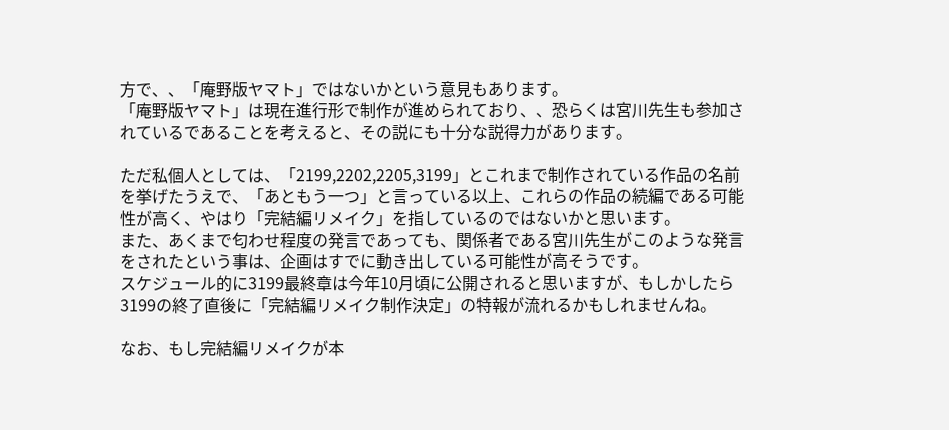方で、、「庵野版ヤマト」ではないかという意見もあります。
「庵野版ヤマト」は現在進行形で制作が進められており、、恐らくは宮川先生も参加されているであることを考えると、その説にも十分な説得力があります。

ただ私個人としては、「2199,2202,2205,3199」とこれまで制作されている作品の名前を挙げたうえで、「あともう一つ」と言っている以上、これらの作品の続編である可能性が高く、やはり「完結編リメイク」を指しているのではないかと思います。
また、あくまで匂わせ程度の発言であっても、関係者である宮川先生がこのような発言をされたという事は、企画はすでに動き出している可能性が高そうです。
スケジュール的に3199最終章は今年10月頃に公開されると思いますが、もしかしたら3199の終了直後に「完結編リメイク制作決定」の特報が流れるかもしれませんね。

なお、もし完結編リメイクが本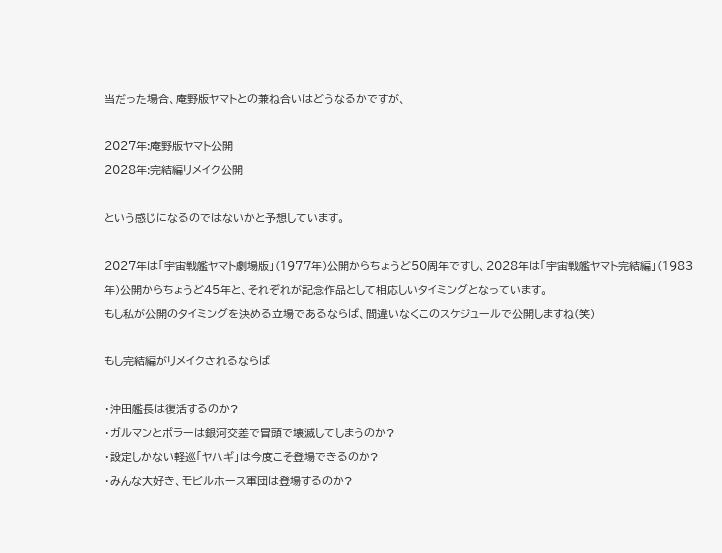当だった場合、庵野版ヤマトとの兼ね合いはどうなるかですが、

2027年:庵野版ヤマト公開
2028年:完結編リメイク公開

という感じになるのではないかと予想しています。

2027年は「宇宙戦艦ヤマト劇場版」(1977年)公開からちょうど50周年ですし、2028年は「宇宙戦艦ヤマト完結編」(1983年)公開からちょうど45年と、それぞれが記念作品として相応しいタイミングとなっています。
もし私が公開のタイミングを決める立場であるならば、間違いなくこのスケジュールで公開しますね(笑)

もし完結編がリメイクされるならば

・沖田艦長は復活するのか?
・ガルマンとボラーは銀河交差で冒頭で壊滅してしまうのか?
・設定しかない軽巡「ヤハギ」は今度こそ登場できるのか?
・みんな大好き、モビルホース軍団は登場するのか?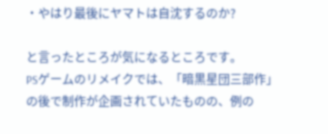・やはり最後にヤマトは自沈するのか?

と言ったところが気になるところです。
PSゲームのリメイクでは、「暗黒星団三部作」の後で制作が企画されていたものの、例の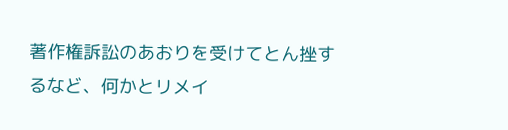著作権訴訟のあおりを受けてとん挫するなど、何かとリメイ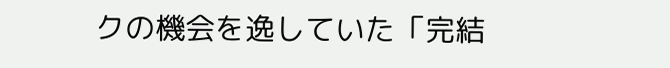クの機会を逸していた「完結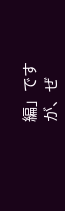編」ですが、ぜ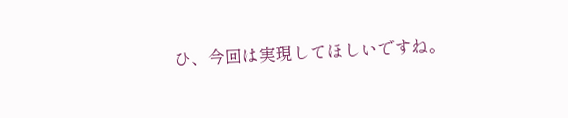ひ、今回は実現してほしいですね。